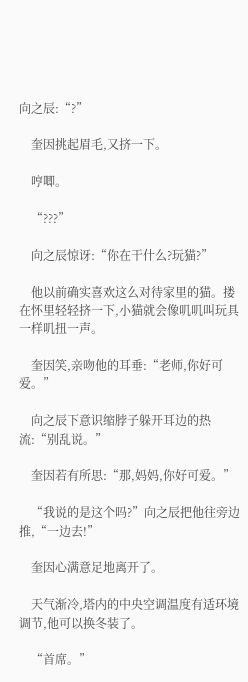向之辰:“?”

    奎因挑起眉毛,又挤一下。

    哼唧。

    “???”

    向之辰惊讶:“你在干什么?玩猫?”

    他以前确实喜欢这么对待家里的猫。搂在怀里轻轻挤一下,小猫就会像叽叽叫玩具一样叽扭一声。

    奎因笑,亲吻他的耳垂:“老师,你好可爱。”

    向之辰下意识缩脖子躲开耳边的热流:“别乱说。”

    奎因若有所思:“那,妈妈,你好可爱。”

    “我说的是这个吗?”向之辰把他往旁边推,“一边去!”

    奎因心满意足地离开了。

    天气渐冷,塔内的中央空调温度有适环境调节,他可以换冬装了。

    “首席。”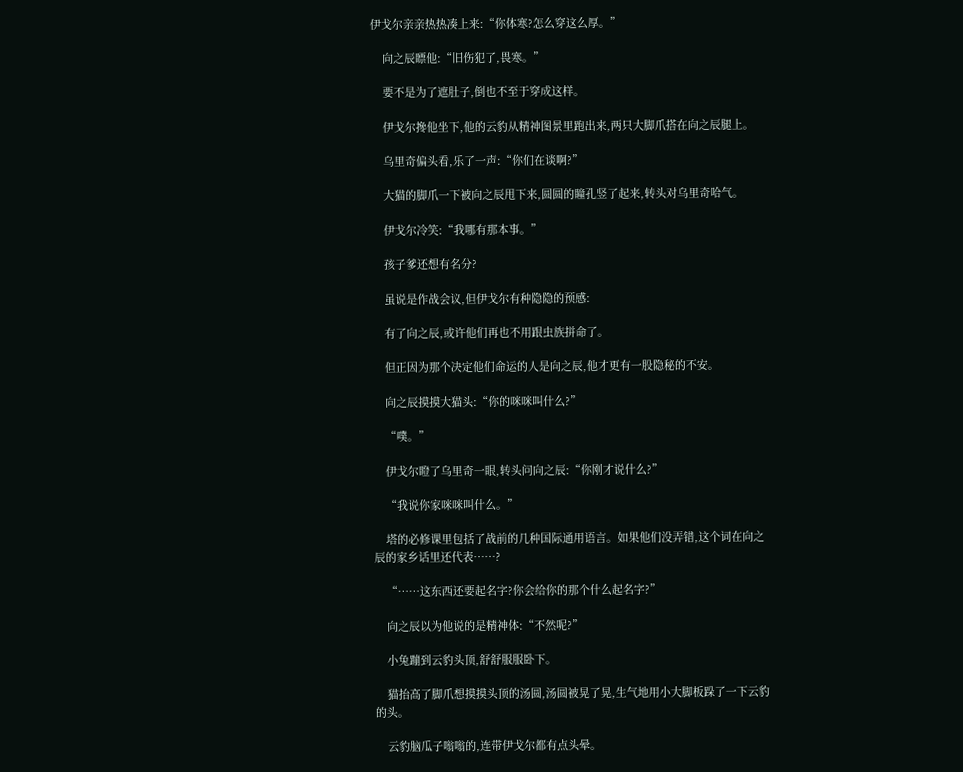伊戈尔亲亲热热凑上来:“你体寒?怎么穿这么厚。”

    向之辰瞟他:“旧伤犯了,畏寒。”

    要不是为了遮肚子,倒也不至于穿成这样。

    伊戈尔搀他坐下,他的云豹从精神图景里跑出来,两只大脚爪搭在向之辰腿上。

    乌里奇偏头看,乐了一声:“你们在谈啊?”

    大猫的脚爪一下被向之辰甩下来,圆圆的瞳孔竖了起来,转头对乌里奇哈气。

    伊戈尔冷笑:“我哪有那本事。”

    孩子爹还想有名分?

    虽说是作战会议,但伊戈尔有种隐隐的预感:

    有了向之辰,或许他们再也不用跟虫族拼命了。

    但正因为那个决定他们命运的人是向之辰,他才更有一股隐秘的不安。

    向之辰摸摸大猫头:“你的咪咪叫什么?”

    “噗。”

    伊戈尔瞪了乌里奇一眼,转头问向之辰:“你刚才说什么?”

    “我说你家咪咪叫什么。”

    塔的必修课里包括了战前的几种国际通用语言。如果他们没弄错,这个词在向之辰的家乡话里还代表……?

    “……这东西还要起名字?你会给你的那个什么起名字?”

    向之辰以为他说的是精神体:“不然呢?”

    小兔蹦到云豹头顶,舒舒服服卧下。

    猫抬高了脚爪想摸摸头顶的汤圆,汤圆被晃了晃,生气地用小大脚板跺了一下云豹的头。

    云豹脑瓜子嗡嗡的,连带伊戈尔都有点头晕。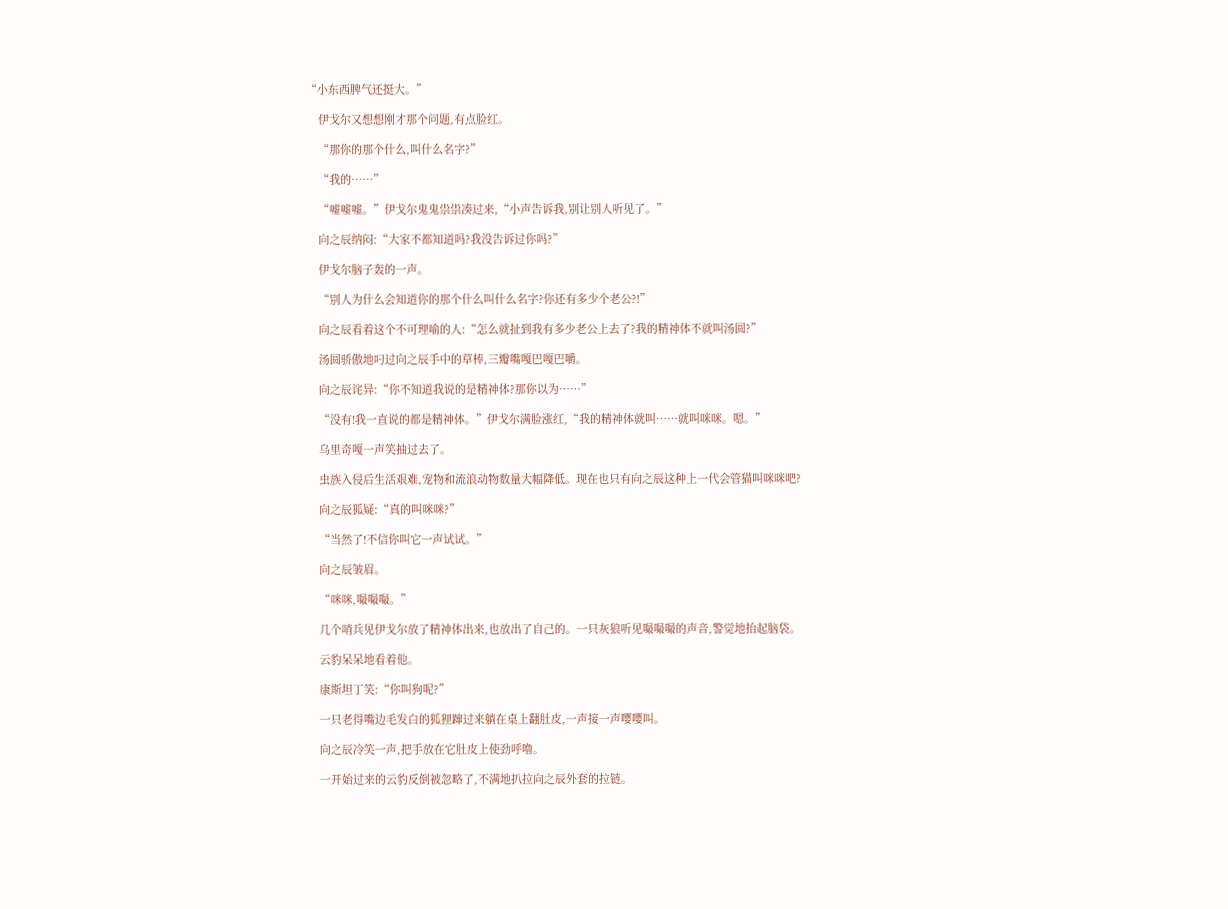“小东西脾气还挺大。”

    伊戈尔又想想刚才那个问题,有点脸红。

    “那你的那个什么,叫什么名字?”

    “我的……”

    “嘘嘘嘘。”伊戈尔鬼鬼祟祟凑过来,“小声告诉我,别让别人听见了。”

    向之辰纳闷:“大家不都知道吗?我没告诉过你吗?”

    伊戈尔脑子轰的一声。

    “别人为什么会知道你的那个什么叫什么名字?你还有多少个老公?!”

    向之辰看着这个不可理喻的人:“怎么就扯到我有多少老公上去了?我的精神体不就叫汤圆?”

    汤圆骄傲地叼过向之辰手中的草棒,三瓣嘴嘎巴嘎巴嚼。

    向之辰诧异:“你不知道我说的是精神体?那你以为……”

    “没有!我一直说的都是精神体。”伊戈尔满脸涨红,“我的精神体就叫……就叫咪咪。嗯。”

    乌里奇嘎一声笑抽过去了。

    虫族入侵后生活艰难,宠物和流浪动物数量大幅降低。现在也只有向之辰这种上一代会管猫叫咪咪吧?

    向之辰狐疑:“真的叫咪咪?”

    “当然了!不信你叫它一声试试。”

    向之辰皱眉。

    “咪咪,嘬嘬嘬。”

    几个哨兵见伊戈尔放了精神体出来,也放出了自己的。一只灰狼听见嘬嘬嘬的声音,警觉地抬起脑袋。

    云豹呆呆地看着他。

    康斯坦丁笑:“你叫狗呢?”

    一只老得嘴边毛发白的狐狸蹿过来躺在桌上翻肚皮,一声接一声嘤嘤叫。

    向之辰冷笑一声,把手放在它肚皮上使劲呼噜。

    一开始过来的云豹反倒被忽略了,不满地扒拉向之辰外套的拉链。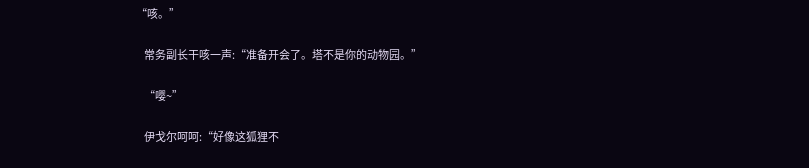“咳。”

    常务副长干咳一声:“准备开会了。塔不是你的动物园。”

    “嘤~”

    伊戈尔呵呵:“好像这狐狸不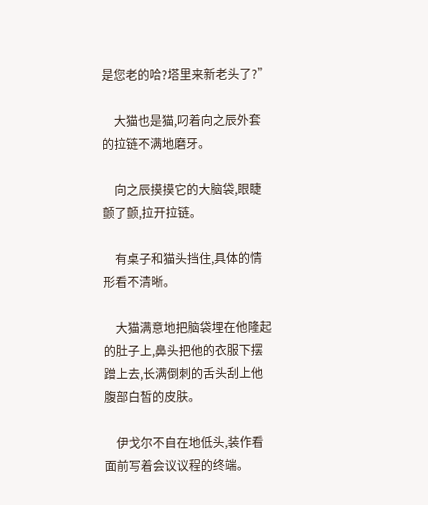是您老的哈?塔里来新老头了?”

    大猫也是猫,叼着向之辰外套的拉链不满地磨牙。

    向之辰摸摸它的大脑袋,眼睫颤了颤,拉开拉链。

    有桌子和猫头挡住,具体的情形看不清晰。

    大猫满意地把脑袋埋在他隆起的肚子上,鼻头把他的衣服下摆蹭上去,长满倒刺的舌头刮上他腹部白皙的皮肤。

    伊戈尔不自在地低头,装作看面前写着会议议程的终端。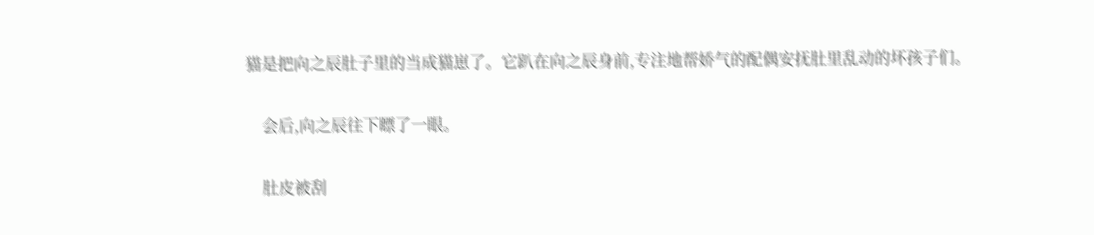猫是把向之辰肚子里的当成猫崽了。它趴在向之辰身前,专注地帮娇气的配偶安抚肚里乱动的坏孩子们。

    会后,向之辰往下瞟了一眼。

    肚皮被刮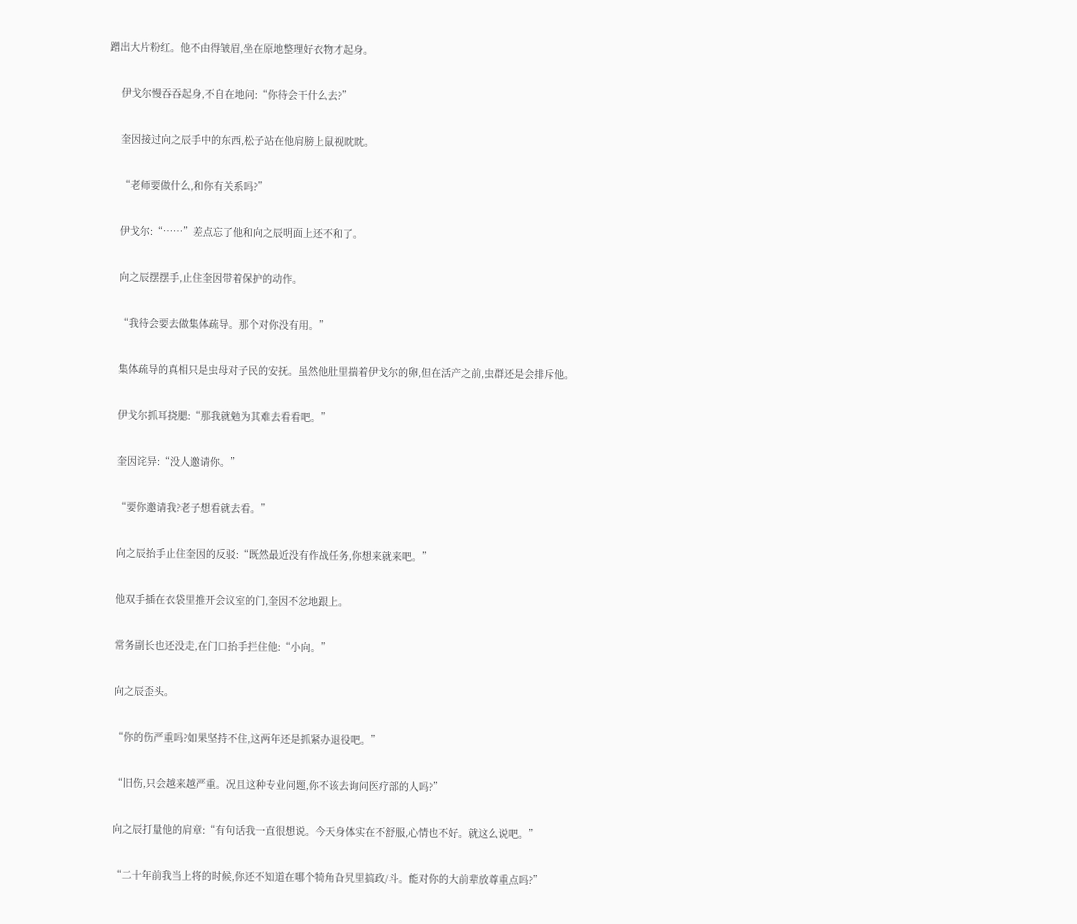蹭出大片粉红。他不由得皱眉,坐在原地整理好衣物才起身。

    伊戈尔慢吞吞起身,不自在地问:“你待会干什么去?”

    奎因接过向之辰手中的东西,松子站在他肩膀上鼠视眈眈。

    “老师要做什么,和你有关系吗?”

    伊戈尔:“……”差点忘了他和向之辰明面上还不和了。

    向之辰摆摆手,止住奎因带着保护的动作。

    “我待会要去做集体疏导。那个对你没有用。”

    集体疏导的真相只是虫母对子民的安抚。虽然他肚里揣着伊戈尔的卵,但在活产之前,虫群还是会排斥他。

    伊戈尔抓耳挠腮:“那我就勉为其难去看看吧。”

    奎因诧异:“没人邀请你。”

    “要你邀请我?老子想看就去看。”

    向之辰抬手止住奎因的反驳:“既然最近没有作战任务,你想来就来吧。”

    他双手插在衣袋里推开会议室的门,奎因不忿地跟上。

    常务副长也还没走,在门口抬手拦住他:“小向。”

    向之辰歪头。

    “你的伤严重吗?如果坚持不住,这两年还是抓紧办退役吧。”

    “旧伤,只会越来越严重。况且这种专业问题,你不该去询问医疗部的人吗?”

    向之辰打量他的肩章:“有句话我一直很想说。今天身体实在不舒服,心情也不好。就这么说吧。”

    “二十年前我当上将的时候,你还不知道在哪个犄角旮旯里搞政/斗。能对你的大前辈放尊重点吗?”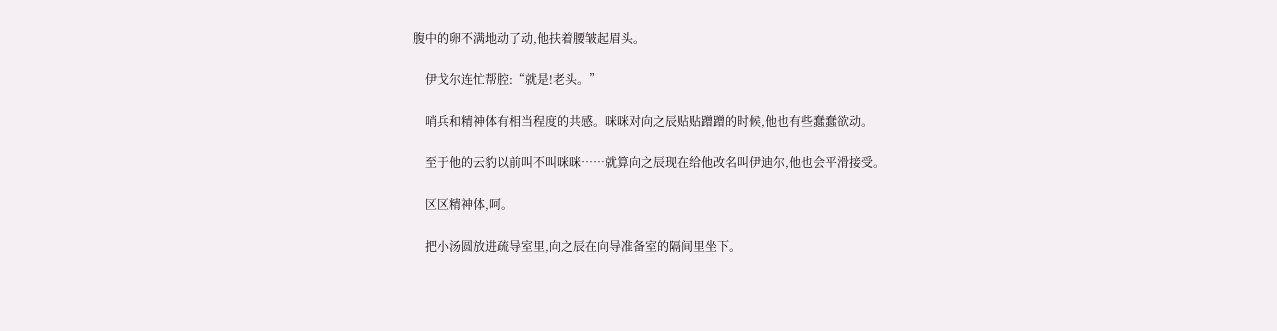腹中的卵不满地动了动,他扶着腰皱起眉头。

    伊戈尔连忙帮腔:“就是!老头。”

    哨兵和精神体有相当程度的共感。咪咪对向之辰贴贴蹭蹭的时候,他也有些蠢蠢欲动。

    至于他的云豹以前叫不叫咪咪……就算向之辰现在给他改名叫伊迪尔,他也会平滑接受。

    区区精神体,呵。

    把小汤圆放进疏导室里,向之辰在向导准备室的隔间里坐下。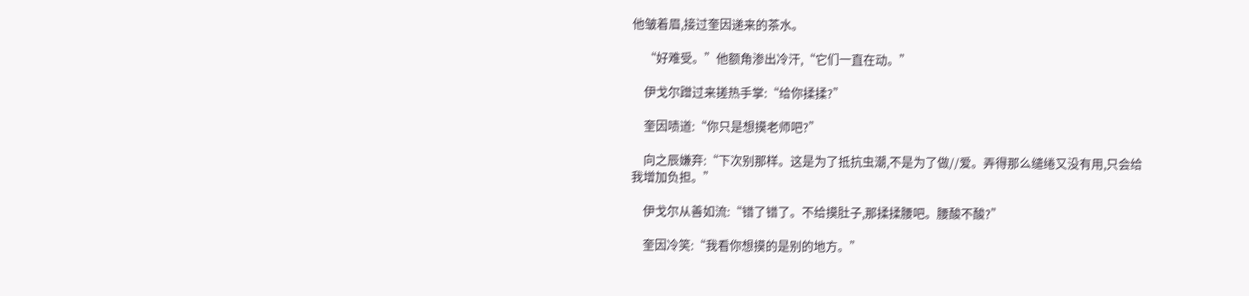他皱着眉,接过奎因递来的茶水。

    “好难受。”他额角渗出冷汗,“它们一直在动。”

    伊戈尔蹭过来搓热手掌:“给你揉揉?”

    奎因啧道:“你只是想摸老师吧?”

    向之辰嫌弃:“下次别那样。这是为了抵抗虫潮,不是为了做//爱。弄得那么缱绻又没有用,只会给我增加负担。”

    伊戈尔从善如流:“错了错了。不给摸肚子,那揉揉腰吧。腰酸不酸?”

    奎因冷笑:“我看你想摸的是别的地方。”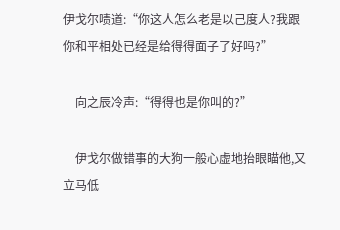伊戈尔啧道:“你这人怎么老是以己度人?我跟你和平相处已经是给得得面子了好吗?”

    向之辰冷声:“得得也是你叫的?”

    伊戈尔做错事的大狗一般心虚地抬眼瞄他,又立马低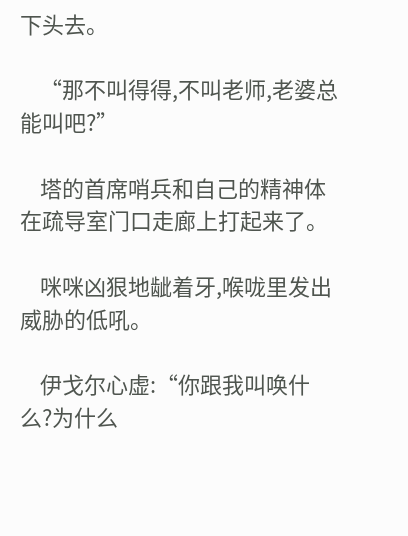下头去。

    “那不叫得得,不叫老师,老婆总能叫吧?”

    塔的首席哨兵和自己的精神体在疏导室门口走廊上打起来了。

    咪咪凶狠地龇着牙,喉咙里发出威胁的低吼。

    伊戈尔心虚:“你跟我叫唤什么?为什么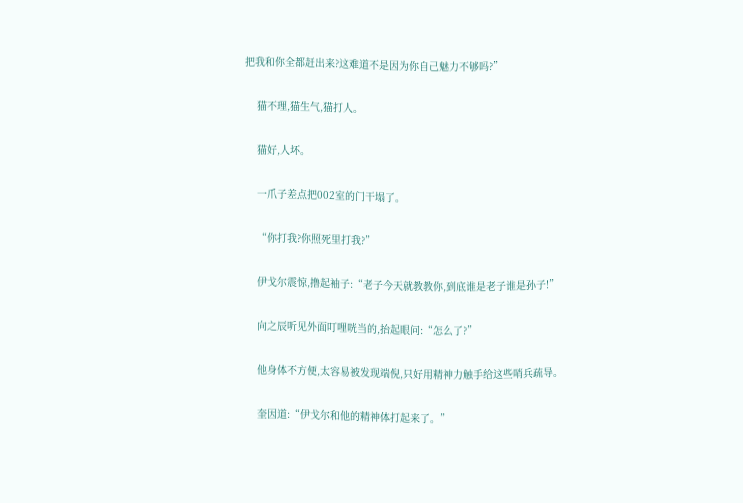把我和你全都赶出来?这难道不是因为你自己魅力不够吗?”

    猫不理,猫生气,猫打人。

    猫好,人坏。

    一爪子差点把002室的门干塌了。

    “你打我?你照死里打我?”

    伊戈尔震惊,撸起袖子:“老子今天就教教你,到底谁是老子谁是孙子!”

    向之辰听见外面叮哩咣当的,抬起眼问:“怎么了?”

    他身体不方便,太容易被发现端倪,只好用精神力触手给这些哨兵疏导。

    奎因道:“伊戈尔和他的精神体打起来了。”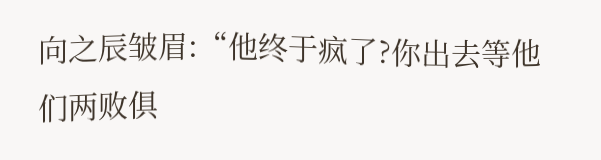向之辰皱眉:“他终于疯了?你出去等他们两败俱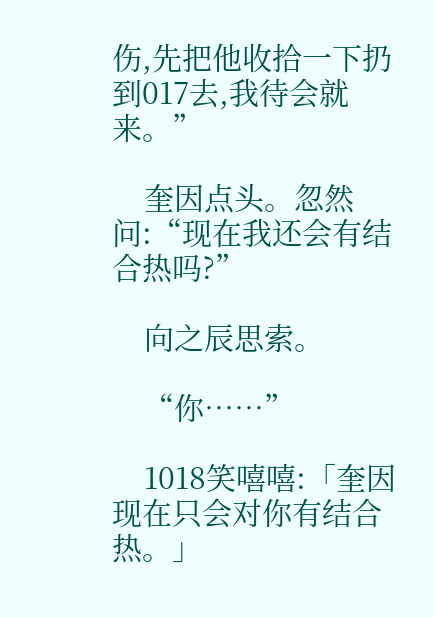伤,先把他收拾一下扔到017去,我待会就来。”

    奎因点头。忽然问:“现在我还会有结合热吗?”

    向之辰思索。

    “你……”

    1018笑嘻嘻:「奎因现在只会对你有结合热。」